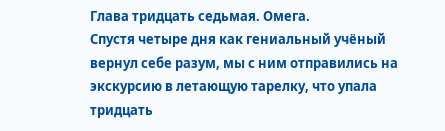Глава тридцать седьмая. Омега.
Спустя четыре дня как гениальный учёный вернул себе разум, мы с ним отправились на экскурсию в летающую тарелку, что упала тридцать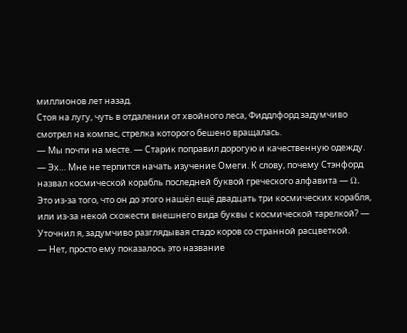миллионов лет назад.
Стоя на лугу, чуть в отдалении от хвойного леса, Фиддлфорд задумчиво смотрел на компас, стрелка которого бешено вращалась.
— Мы почти на месте. — Старик поправил дорогую и качественную одежду.
— Эх… Мне не терпится начать изучение Омеги. К слову, почему Стэнфорд назвал космической корабль последней буквой греческого алфавита — Ω. Это из-за того, что он до этого нашёл ещё двадцать три космических корабля, или из-за некой схожести внешнего вида буквы с космической тарелкой? — Уточнил я, задумчиво разглядывая стадо коров со странной расцветкой.
— Нет, просто ему показалось это название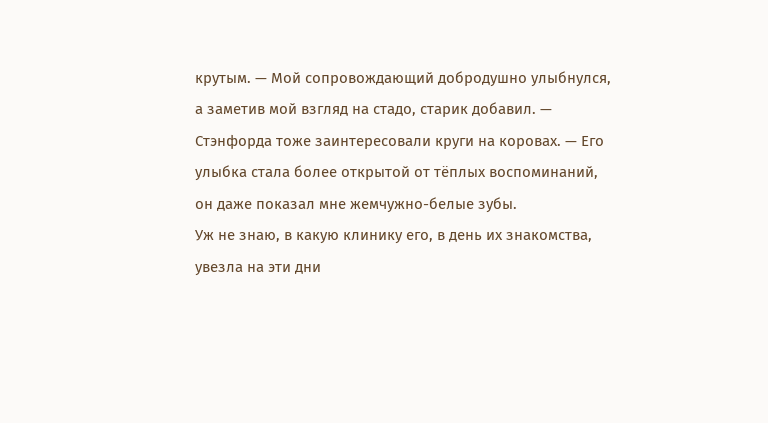крутым. — Мой сопровождающий добродушно улыбнулся, а заметив мой взгляд на стадо, старик добавил. — Стэнфорда тоже заинтересовали круги на коровах. — Его улыбка стала более открытой от тёплых воспоминаний, он даже показал мне жемчужно-белые зубы.
Уж не знаю, в какую клинику его, в день их знакомства, увезла на эти дни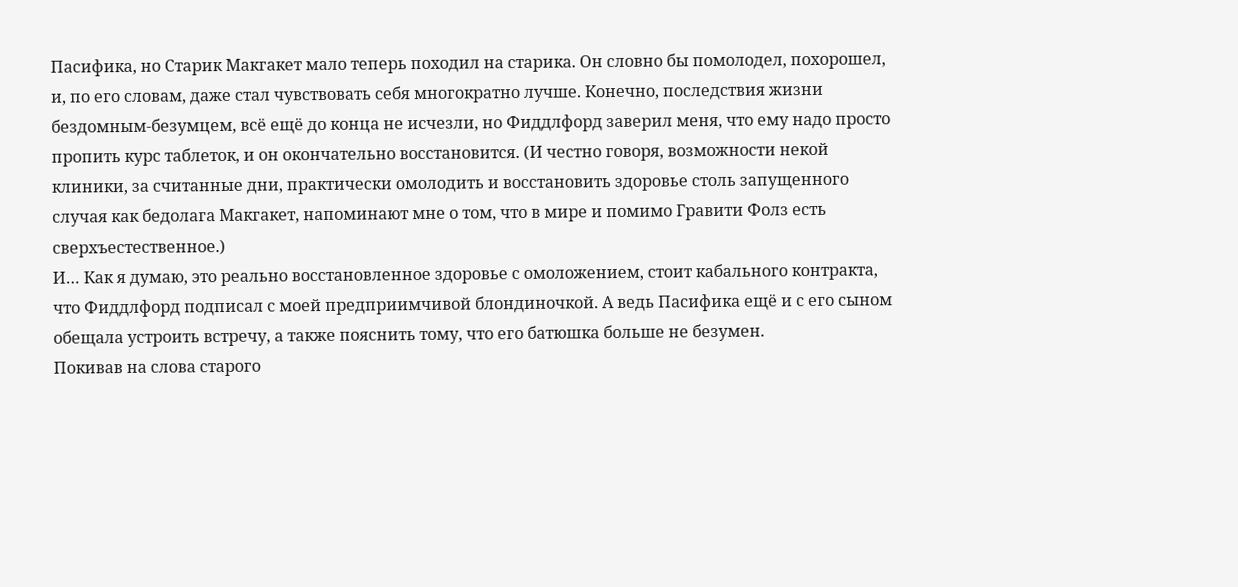Пасифика, но Старик Макгакет мало теперь походил на старика. Он словно бы помолодел, похорошел, и, по его словам, даже стал чувствовать себя многократно лучше. Конечно, последствия жизни бездомным-безумцем, всё ещё до конца не исчезли, но Фиддлфорд заверил меня, что ему надо просто пропить курс таблеток, и он окончательно восстановится. (И честно говоря, возможности некой клиники, за считанные дни, практически омолодить и восстановить здоровье столь запущенного случая как бедолага Макгакет, напоминают мне о том, что в мире и помимо Гравити Фолз есть сверхъестественное.)
И… Как я думаю, это реально восстановленное здоровье с омоложением, стоит кабального контракта, что Фиддлфорд подписал с моей предприимчивой блондиночкой. А ведь Пасифика ещё и с его сыном обещала устроить встречу, а также пояснить тому, что его батюшка больше не безумен.
Покивав на слова старого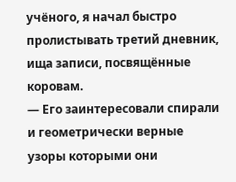учёного, я начал быстро пролистывать третий дневник, ища записи, посвящённые коровам.
— Его заинтересовали спирали и геометрически верные узоры которыми они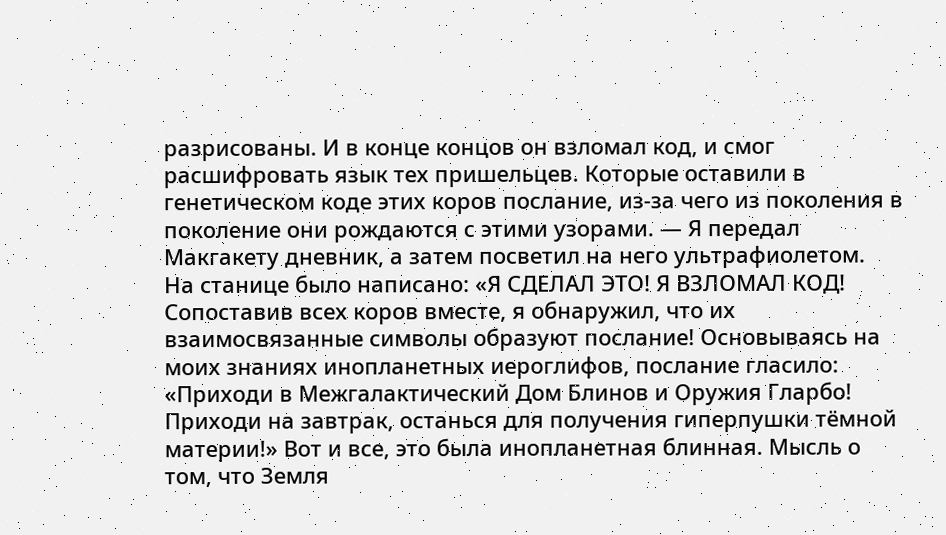разрисованы. И в конце концов он взломал код, и смог расшифровать язык тех пришельцев. Которые оставили в генетическом коде этих коров послание, из-за чего из поколения в поколение они рождаются с этими узорами. — Я передал Макгакету дневник, а затем посветил на него ультрафиолетом.
На станице было написано: «Я СДЕЛАЛ ЭТО! Я ВЗЛОМАЛ КОД! Сопоставив всех коров вместе, я обнаружил, что их взаимосвязанные символы образуют послание! Основываясь на моих знаниях инопланетных иероглифов, послание гласило: «Приходи в Межгалактический Дом Блинов и Оружия Гларбо!
Приходи на завтрак, останься для получения гиперпушки тёмной материи!» Вот и все, это была инопланетная блинная. Мысль о том, что Земля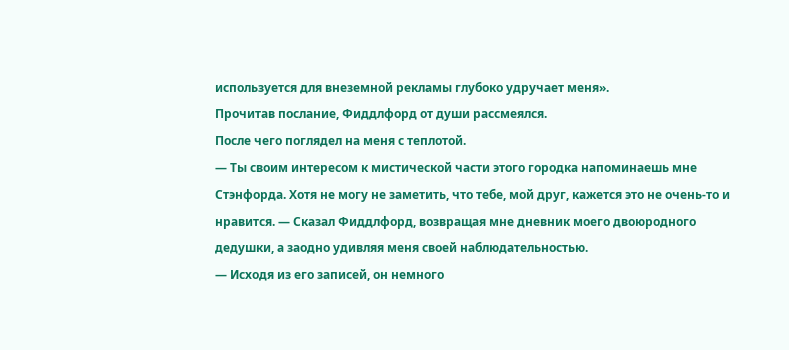используется для внеземной рекламы глубоко удручает меня».
Прочитав послание, Фиддлфорд от души рассмеялся.
После чего поглядел на меня с теплотой.
— Ты своим интересом к мистической части этого городка напоминаешь мне Стэнфорда. Хотя не могу не заметить, что тебе, мой друг, кажется это не очень-то и нравится. — Сказал Фиддлфорд, возвращая мне дневник моего двоюродного дедушки, а заодно удивляя меня своей наблюдательностью.
— Исходя из его записей, он немного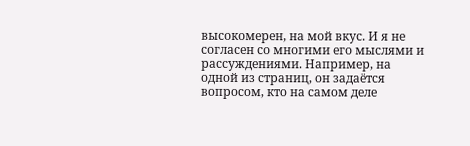высокомерен, на мой вкус. И я не согласен со многими его мыслями и рассуждениями. Например, на одной из страниц, он задаётся вопросом, кто на самом деле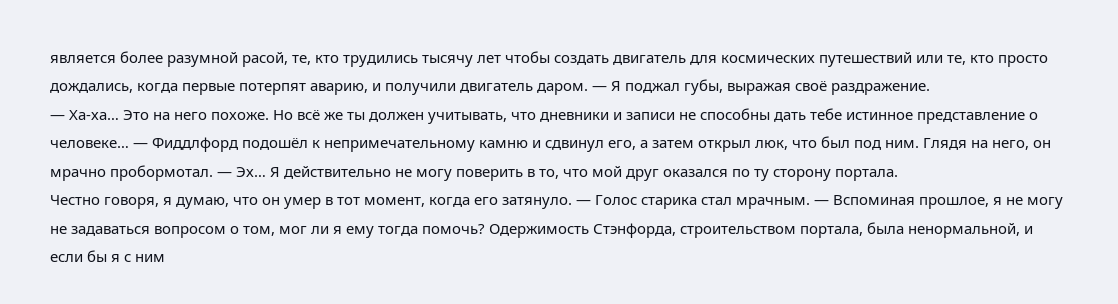является более разумной расой, те, кто трудились тысячу лет чтобы создать двигатель для космических путешествий или те, кто просто дождались, когда первые потерпят аварию, и получили двигатель даром. — Я поджал губы, выражая своё раздражение.
— Ха-ха… Это на него похоже. Но всё же ты должен учитывать, что дневники и записи не способны дать тебе истинное представление о человеке… — Фиддлфорд подошёл к непримечательному камню и сдвинул его, а затем открыл люк, что был под ним. Глядя на него, он мрачно пробормотал. — Эх… Я действительно не могу поверить в то, что мой друг оказался по ту сторону портала.
Честно говоря, я думаю, что он умер в тот момент, когда его затянуло. — Голос старика стал мрачным. — Вспоминая прошлое, я не могу не задаваться вопросом о том, мог ли я ему тогда помочь? Одержимость Стэнфорда, строительством портала, была ненормальной, и если бы я с ним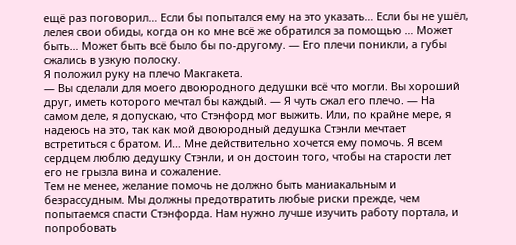ещё раз поговорил… Если бы попытался ему на это указать… Если бы не ушёл, лелея свои обиды, когда он ко мне всё же обратился за помощью … Может быть… Может быть всё было бы по-другому. — Его плечи поникли, а губы сжались в узкую полоску.
Я положил руку на плечо Макгакета.
— Вы сделали для моего двоюродного дедушки всё что могли. Вы хороший друг, иметь которого мечтал бы каждый. — Я чуть сжал его плечо. — На самом деле, я допускаю, что Стэнфорд мог выжить. Или, по крайне мере, я надеюсь на это, так как мой двоюродный дедушка Стэнли мечтает встретиться с братом. И… Мне действительно хочется ему помочь. Я всем сердцем люблю дедушку Стэнли, и он достоин того, чтобы на старости лет его не грызла вина и сожаление.
Тем не менее, желание помочь не должно быть маниакальным и безрассудным. Мы должны предотвратить любые риски прежде, чем попытаемся спасти Стэнфорда. Нам нужно лучше изучить работу портала, и попробовать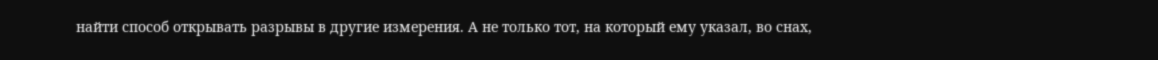найти способ открывать разрывы в другие измерения. А не только тот, на который ему указал, во снах,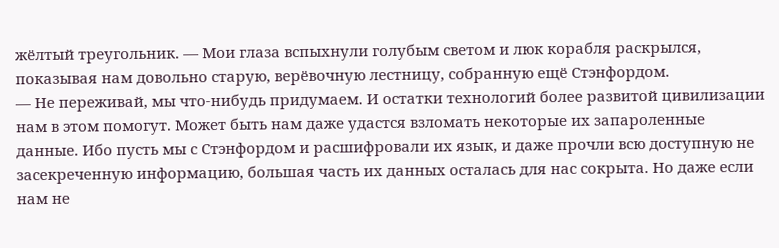жёлтый треугольник. — Мои глаза вспыхнули голубым светом и люк корабля раскрылся, показывая нам довольно старую, верёвочную лестницу, собранную ещё Стэнфордом.
— Не переживай, мы что-нибудь придумаем. И остатки технологий более развитой цивилизации нам в этом помогут. Может быть нам даже удастся взломать некоторые их запароленные данные. Ибо пусть мы с Стэнфордом и расшифровали их язык, и даже прочли всю доступную не засекреченную информацию, большая часть их данных осталась для нас сокрыта. Но даже если нам не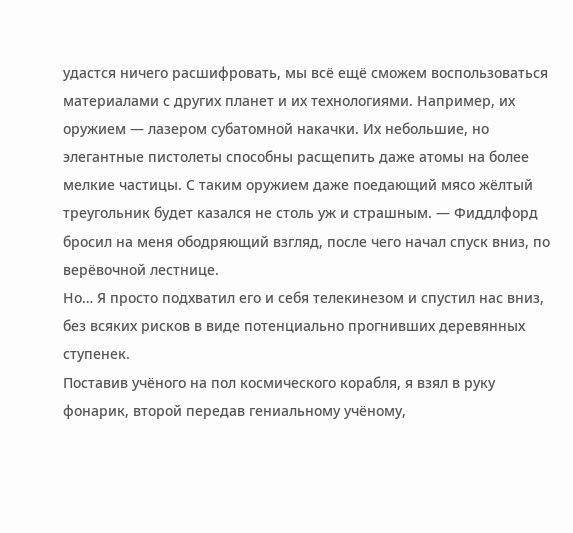удастся ничего расшифровать, мы всё ещё сможем воспользоваться материалами с других планет и их технологиями. Например, их оружием — лазером субатомной накачки. Их небольшие, но элегантные пистолеты способны расщепить даже атомы на более мелкие частицы. С таким оружием даже поедающий мясо жёлтый треугольник будет казался не столь уж и страшным. — Фиддлфорд бросил на меня ободряющий взгляд, после чего начал спуск вниз, по верёвочной лестнице.
Но… Я просто подхватил его и себя телекинезом и спустил нас вниз, без всяких рисков в виде потенциально прогнивших деревянных ступенек.
Поставив учёного на пол космического корабля, я взял в руку фонарик, второй передав гениальному учёному,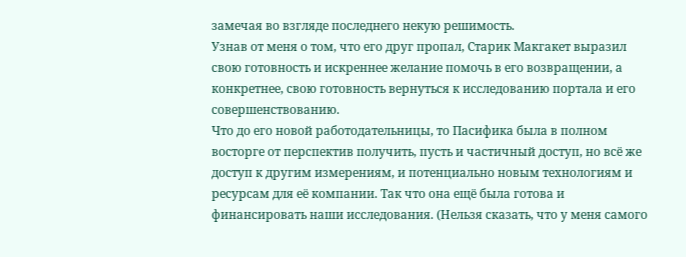замечая во взгляде последнего некую решимость.
Узнав от меня о том, что его друг пропал, Старик Макгакет выразил свою готовность и искреннее желание помочь в его возвращении, а конкретнее, свою готовность вернуться к исследованию портала и его совершенствованию.
Что до его новой работодательницы, то Пасифика была в полном восторге от перспектив получить, пусть и частичный доступ, но всё же доступ к другим измерениям, и потенциально новым технологиям и ресурсам для её компании. Так что она ещё была готова и финансировать наши исследования. (Нельзя сказать, что у меня самого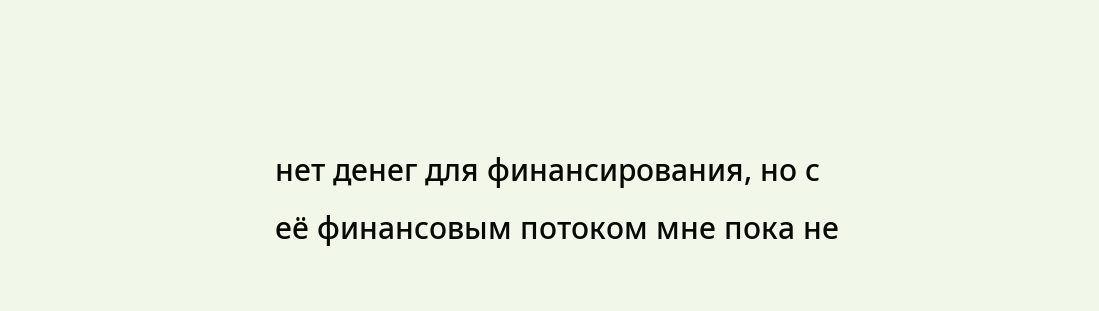нет денег для финансирования, но с её финансовым потоком мне пока не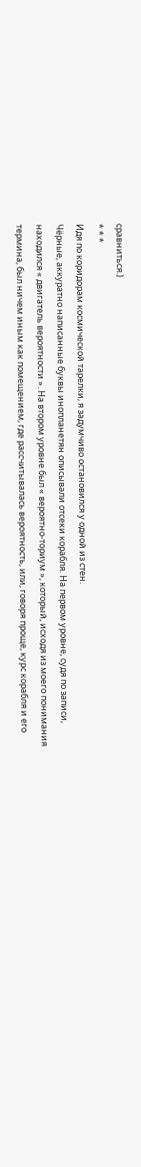сравниться.)
* * *
Идя по коридорам космической тарелки, я задумчиво остановился у одной из стен.
Чёрные, аккуратно написанные буквы инопланетян описывали отсеки корабля. На первом уровне, судя по записи, находился « двигатель вероятности ». На втором уровне был « вероятно-ториум », который, исходя из моего понимания термина, был ничем иным как помещением, где рассчитывалась вероятность, или, говоря проще, курс корабля и его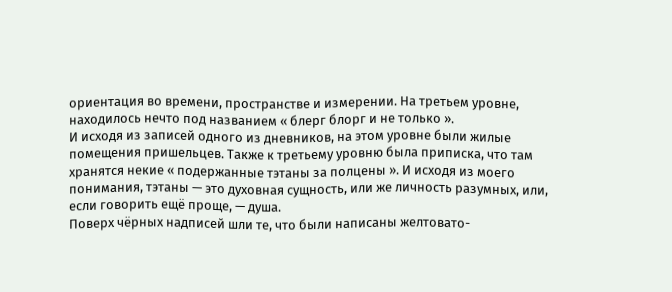ориентация во времени, пространстве и измерении. На третьем уровне, находилось нечто под названием « блерг блорг и не только ».
И исходя из записей одного из дневников, на этом уровне были жилые помещения пришельцев. Также к третьему уровню была приписка, что там хранятся некие « подержанные тэтаны за полцены ». И исходя из моего понимания, тэтаны — это духовная сущность, или же личность разумных, или, если говорить ещё проще, — душа.
Поверх чёрных надписей шли те, что были написаны желтовато-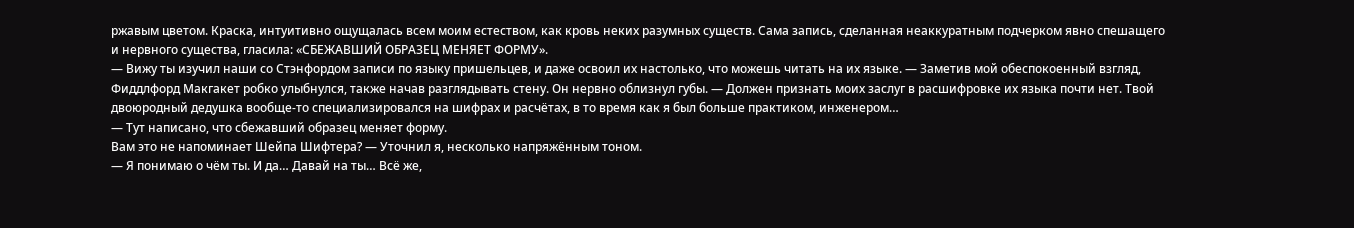ржавым цветом. Краска, интуитивно ощущалась всем моим естеством, как кровь неких разумных существ. Сама запись, сделанная неаккуратным подчерком явно спешащего и нервного существа, гласила: «СБЕЖАВШИЙ ОБРАЗЕЦ МЕНЯЕТ ФОРМУ».
— Вижу ты изучил наши со Стэнфордом записи по языку пришельцев, и даже освоил их настолько, что можешь читать на их языке. — Заметив мой обеспокоенный взгляд, Фиддлфорд Макгакет робко улыбнулся, также начав разглядывать стену. Он нервно облизнул губы. — Должен признать моих заслуг в расшифровке их языка почти нет. Твой двоюродный дедушка вообще-то специализировался на шифрах и расчётах, в то время как я был больше практиком, инженером…
— Тут написано, что сбежавший образец меняет форму.
Вам это не напоминает Шейпа Шифтера? — Уточнил я, несколько напряжённым тоном.
— Я понимаю о чём ты. И да… Давай на ты… Всё же,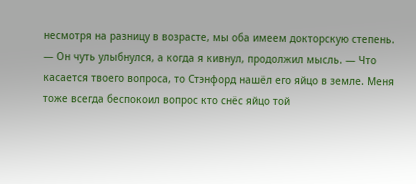несмотря на разницу в возрасте, мы оба имеем докторскую степень. — Он чуть улыбнулся, а когда я кивнул, продолжил мысль. — Что касается твоего вопроса, то Стэнфорд нашёл его яйцо в земле. Меня тоже всегда беспокоил вопрос кто снёс яйцо той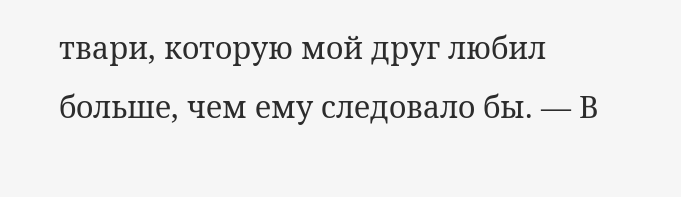твари, которую мой друг любил больше, чем ему следовало бы. — В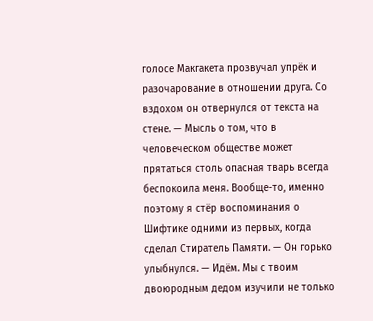голосе Макгакета прозвучал упрёк и разочарование в отношении друга. Со вздохом он отвернулся от текста на стене. — Мысль о том, что в человеческом обществе может прятаться столь опасная тварь всегда беспокоила меня. Вообще-то, именно поэтому я стёр воспоминания о Шифтике одними из первых, когда сделал Стиратель Памяти. — Он горько улыбнулся. — Идём. Мы с твоим двоюродным дедом изучили не только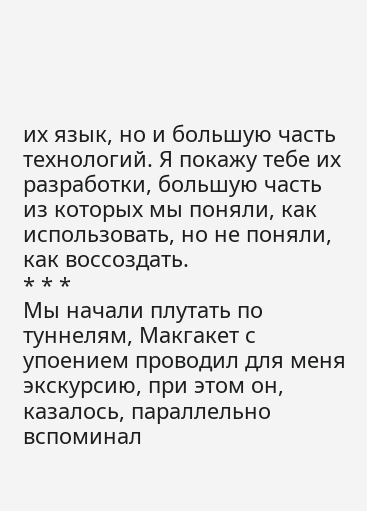их язык, но и большую часть технологий. Я покажу тебе их разработки, большую часть из которых мы поняли, как использовать, но не поняли, как воссоздать.
* * *
Мы начали плутать по туннелям, Макгакет с упоением проводил для меня экскурсию, при этом он, казалось, параллельно вспоминал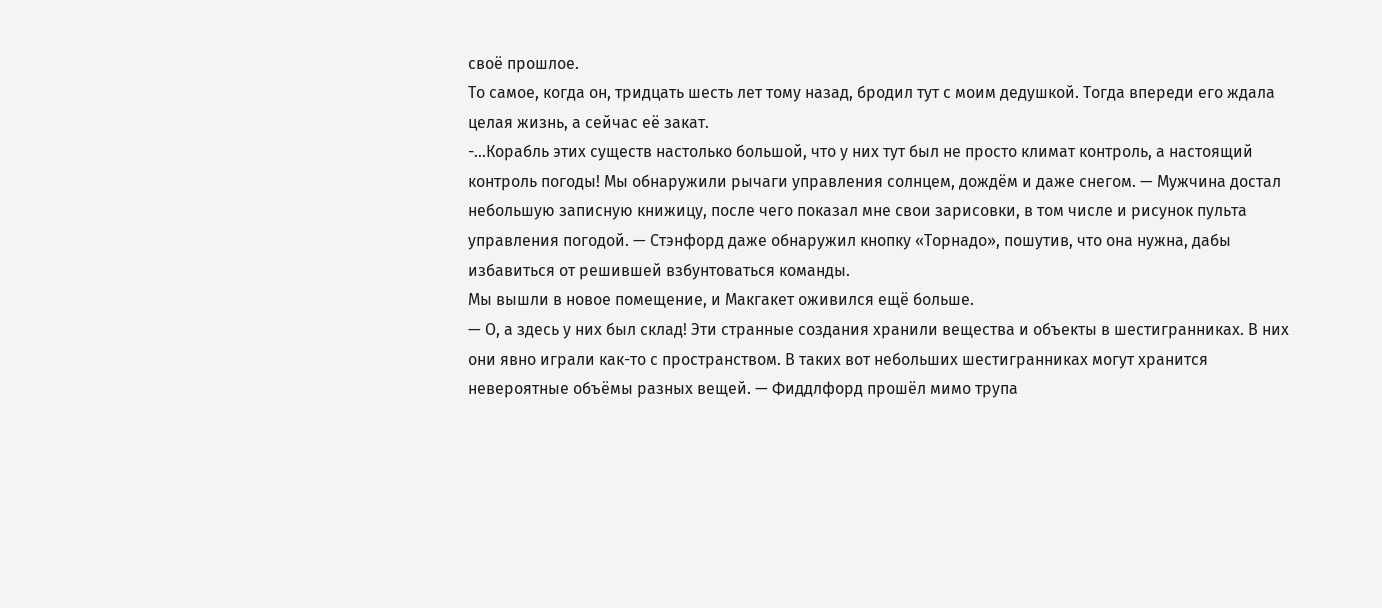своё прошлое.
То самое, когда он, тридцать шесть лет тому назад, бродил тут с моим дедушкой. Тогда впереди его ждала целая жизнь, а сейчас её закат.
-…Корабль этих существ настолько большой, что у них тут был не просто климат контроль, а настоящий контроль погоды! Мы обнаружили рычаги управления солнцем, дождём и даже снегом. — Мужчина достал небольшую записную книжицу, после чего показал мне свои зарисовки, в том числе и рисунок пульта управления погодой. — Стэнфорд даже обнаружил кнопку «Торнадо», пошутив, что она нужна, дабы избавиться от решившей взбунтоваться команды.
Мы вышли в новое помещение, и Макгакет оживился ещё больше.
— О, а здесь у них был склад! Эти странные создания хранили вещества и объекты в шестигранниках. В них они явно играли как-то с пространством. В таких вот небольших шестигранниках могут хранится невероятные объёмы разных вещей. — Фиддлфорд прошёл мимо трупа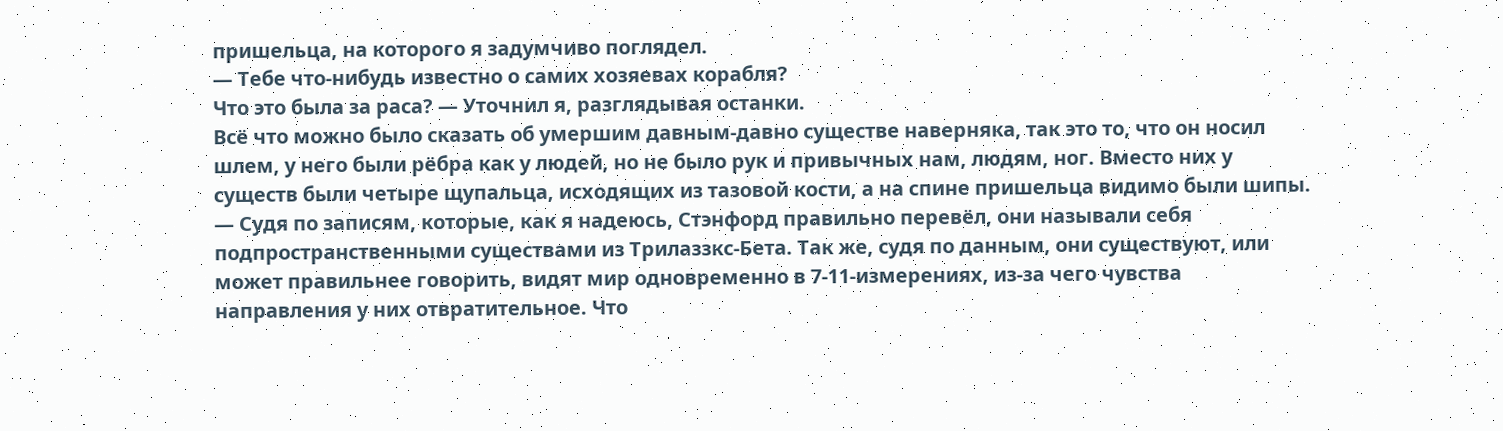пришельца, на которого я задумчиво поглядел.
— Тебе что-нибудь известно о самих хозяевах корабля?
Что это была за раса? — Уточнил я, разглядывая останки.
Всё что можно было сказать об умершим давным-давно существе наверняка, так это то, что он носил шлем, у него были рёбра как у людей, но не было рук и привычных нам, людям, ног. Вместо них у существ были четыре щупальца, исходящих из тазовой кости, а на спине пришельца видимо были шипы.
— Судя по записям, которые, как я надеюсь, Стэнфорд правильно перевёл, они называли себя подпространственными существами из Трилаззкс-Бета. Так же, судя по данным, они существуют, или может правильнее говорить, видят мир одновременно в 7-11-измерениях, из-за чего чувства направления у них отвратительное. Что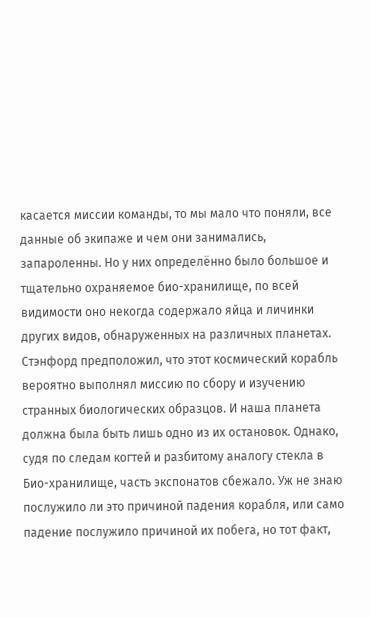касается миссии команды, то мы мало что поняли, все данные об экипаже и чем они занимались, запароленны. Но у них определённо было большое и тщательно охраняемое био-хранилище, по всей видимости оно некогда содержало яйца и личинки других видов, обнаруженных на различных планетах. Стэнфорд предположил, что этот космический корабль вероятно выполнял миссию по сбору и изучению странных биологических образцов. И наша планета должна была быть лишь одно из их остановок. Однако, судя по следам когтей и разбитому аналогу стекла в Био-хранилище, часть экспонатов сбежало. Уж не знаю послужило ли это причиной падения корабля, или само падение послужило причиной их побега, но тот факт,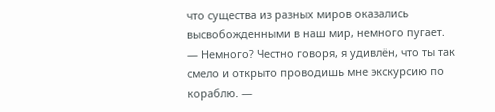что существа из разных миров оказались высвобожденными в наш мир, немного пугает.
— Немного? Честно говоря, я удивлён, что ты так смело и открыто проводишь мне экскурсию по кораблю. —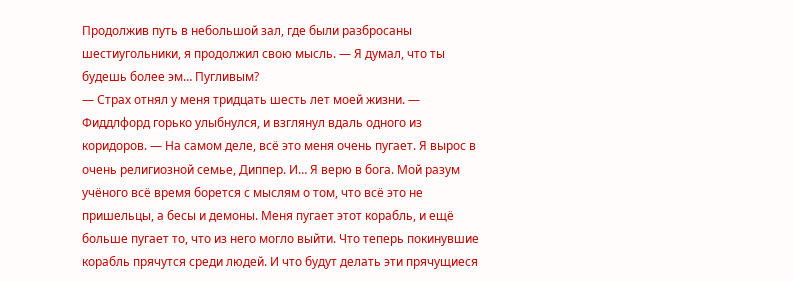Продолжив путь в небольшой зал, где были разбросаны шестиугольники, я продолжил свою мысль. — Я думал, что ты будешь более эм… Пугливым?
— Страх отнял у меня тридцать шесть лет моей жизни. — Фиддлфорд горько улыбнулся, и взглянул вдаль одного из коридоров. — На самом деле, всё это меня очень пугает. Я вырос в очень религиозной семье, Диппер. И… Я верю в бога. Мой разум учёного всё время борется с мыслям о том, что всё это не пришельцы, а бесы и демоны. Меня пугает этот корабль, и ещё больше пугает то, что из него могло выйти. Что теперь покинувшие корабль прячутся среди людей. И что будут делать эти прячущиеся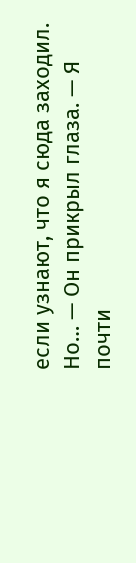если узнают, что я сюда заходил. Но… — Он прикрыл глаза. — Я почти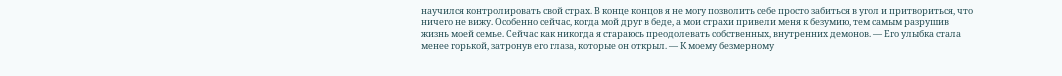научился контролировать свой страх. В конце концов я не могу позволить себе просто забиться в угол и притвориться, что ничего не вижу. Особенно сейчас, когда мой друг в беде, а мои страхи привели меня к безумию, тем самым разрушив жизнь моей семье. Сейчас как никогда я стараюсь преодолевать собственных, внутренних демонов. — Его улыбка стала менее горькой, затронув его глаза, которые он открыл. — К моему безмерному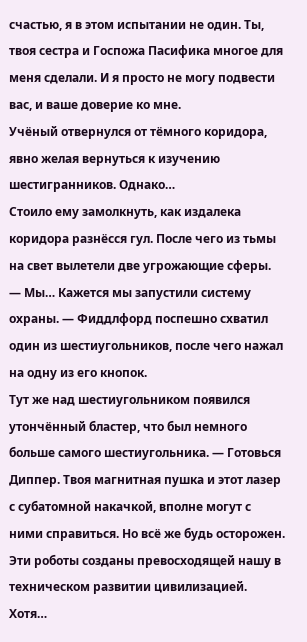счастью, я в этом испытании не один. Ты, твоя сестра и Госпожа Пасифика многое для меня сделали. И я просто не могу подвести вас, и ваше доверие ко мне.
Учёный отвернулся от тёмного коридора, явно желая вернуться к изучению шестигранников. Однако…
Стоило ему замолкнуть, как издалека коридора разнёсся гул. После чего из тьмы на свет вылетели две угрожающие сферы.
— Мы… Кажется мы запустили систему охраны. — Фиддлфорд поспешно схватил один из шестиугольников, после чего нажал на одну из его кнопок.
Тут же над шестиугольником появился утончённый бластер, что был немного больше самого шестиугольника. — Готовься Диппер. Твоя магнитная пушка и этот лазер с субатомной накачкой, вполне могут с ними справиться. Но всё же будь осторожен.
Эти роботы созданы превосходящей нашу в техническом развитии цивилизацией. Хотя…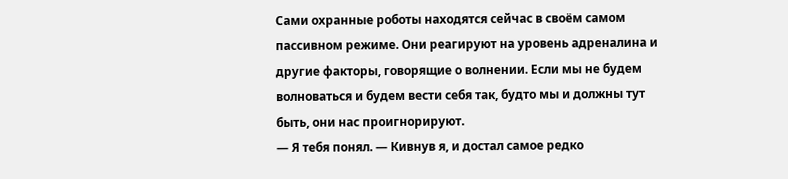Сами охранные роботы находятся сейчас в своём самом пассивном режиме. Они реагируют на уровень адреналина и другие факторы, говорящие о волнении. Если мы не будем волноваться и будем вести себя так, будто мы и должны тут быть, они нас проигнорируют.
— Я тебя понял. — Кивнув я, и достал самое редко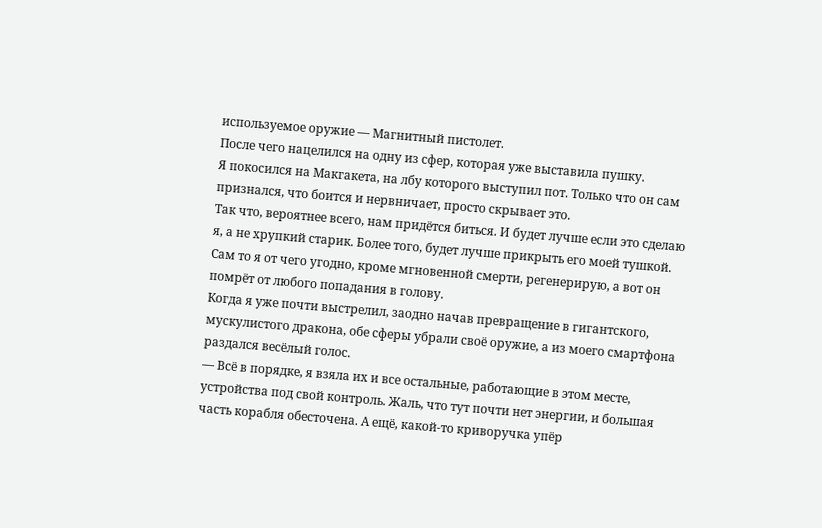используемое оружие — Магнитный пистолет.
После чего нацелился на одну из сфер, которая уже выставила пушку.
Я покосился на Макгакета, на лбу которого выступил пот. Только что он сам признался, что боится и нервничает, просто скрывает это.
Так что, вероятнее всего, нам придётся биться. И будет лучше если это сделаю я, а не хрупкий старик. Более того, будет лучше прикрыть его моей тушкой. Сам то я от чего угодно, кроме мгновенной смерти, регенерирую, а вот он помрёт от любого попадания в голову.
Когда я уже почти выстрелил, заодно начав превращение в гигантского, мускулистого дракона, обе сферы убрали своё оружие, а из моего смартфона раздался весёлый голос.
— Всё в порядке, я взяла их и все остальные, работающие в этом месте, устройства под свой контроль. Жаль, что тут почти нет энергии, и большая часть корабля обесточена. А ещё, какой-то криворучка упёр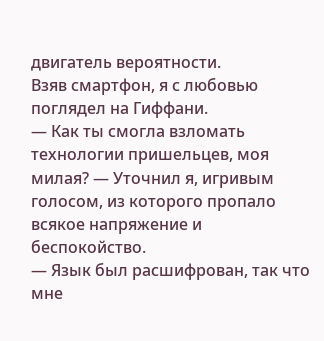двигатель вероятности.
Взяв смартфон, я с любовью поглядел на Гиффани.
— Как ты смогла взломать технологии пришельцев, моя милая? — Уточнил я, игривым голосом, из которого пропало всякое напряжение и беспокойство.
— Язык был расшифрован, так что мне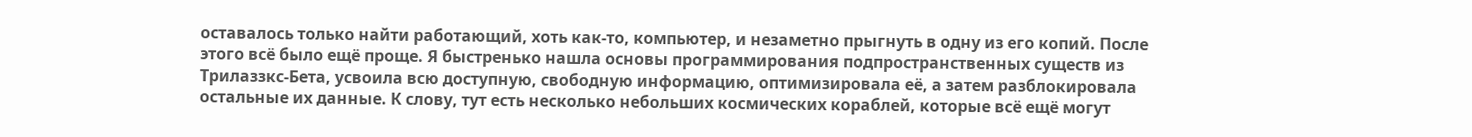оставалось только найти работающий, хоть как-то, компьютер, и незаметно прыгнуть в одну из его копий. После этого всё было ещё проще. Я быстренько нашла основы программирования подпространственных существ из Трилаззкс-Бета, усвоила всю доступную, свободную информацию, оптимизировала её, а затем разблокировала остальные их данные. К слову, тут есть несколько небольших космических кораблей, которые всё ещё могут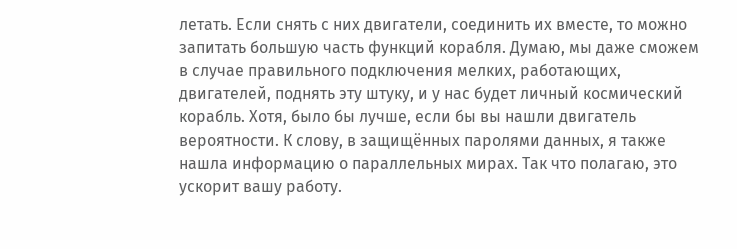летать. Если снять с них двигатели, соединить их вместе, то можно запитать большую часть функций корабля. Думаю, мы даже сможем в случае правильного подключения мелких, работающих, двигателей, поднять эту штуку, и у нас будет личный космический корабль. Хотя, было бы лучше, если бы вы нашли двигатель вероятности. К слову, в защищённых паролями данных, я также нашла информацию о параллельных мирах. Так что полагаю, это ускорит вашу работу.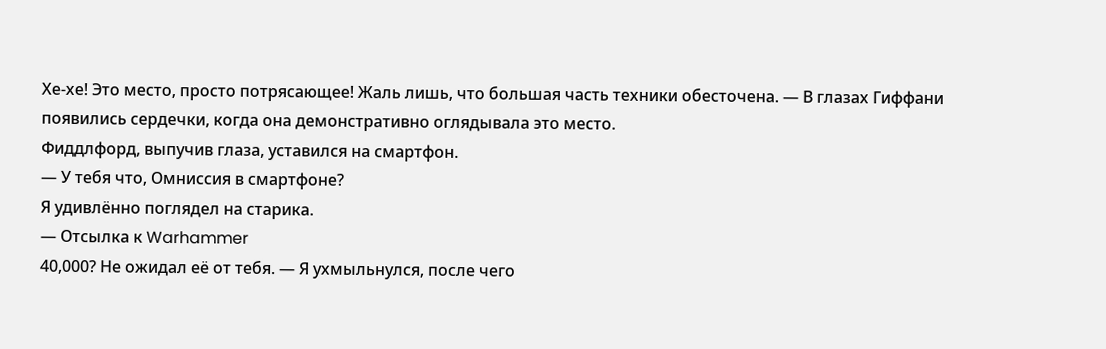Хе-хе! Это место, просто потрясающее! Жаль лишь, что большая часть техники обесточена. — В глазах Гиффани появились сердечки, когда она демонстративно оглядывала это место.
Фиддлфорд, выпучив глаза, уставился на смартфон.
— У тебя что, Омниссия в смартфоне?
Я удивлённо поглядел на старика.
— Отсылка к Warhammer
40,000? Не ожидал её от тебя. — Я ухмыльнулся, после чего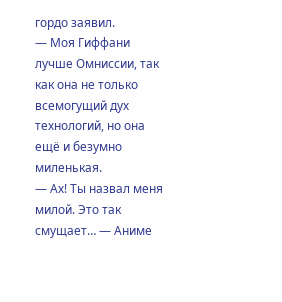гордо заявил.
— Моя Гиффани лучше Омниссии, так как она не только всемогущий дух технологий, но она ещё и безумно миленькая.
— Ах! Ты назвал меня милой. Это так смущает… — Аниме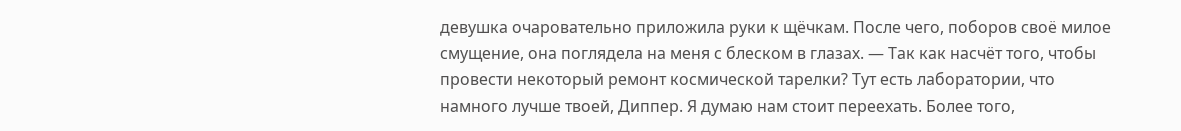девушка очаровательно приложила руки к щёчкам. После чего, поборов своё милое смущение, она поглядела на меня с блеском в глазах. — Так как насчёт того, чтобы провести некоторый ремонт космической тарелки? Тут есть лаборатории, что намного лучше твоей, Диппер. Я думаю нам стоит переехать. Более того,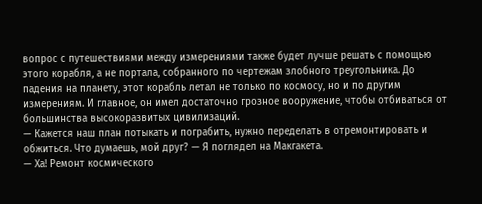вопрос с путешествиями между измерениями также будет лучше решать с помощью этого корабля, а не портала, собранного по чертежам злобного треугольника. До падения на планету, этот корабль летал не только по космосу, но и по другим измерениям. И главное, он имел достаточно грозное вооружение, чтобы отбиваться от большинства высокоразвитых цивилизаций.
— Кажется наш план потыкать и пограбить, нужно переделать в отремонтировать и обжиться. Что думаешь, мой друг? — Я поглядел на Макгакета.
— Ха! Ремонт космического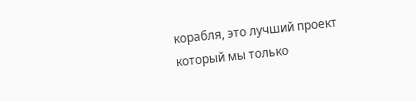корабля, это лучший проект который мы только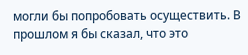могли бы попробовать осуществить. В прошлом я бы сказал, что это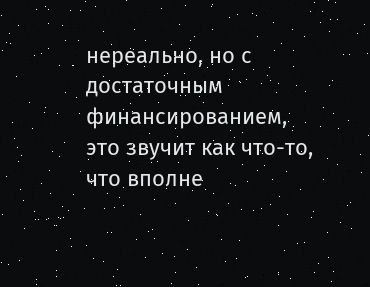нереально, но с достаточным финансированием, это звучит как что-то, что вполне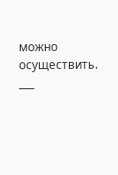можно осуществить.
___